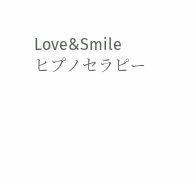Love&Smile
ヒプノセラピー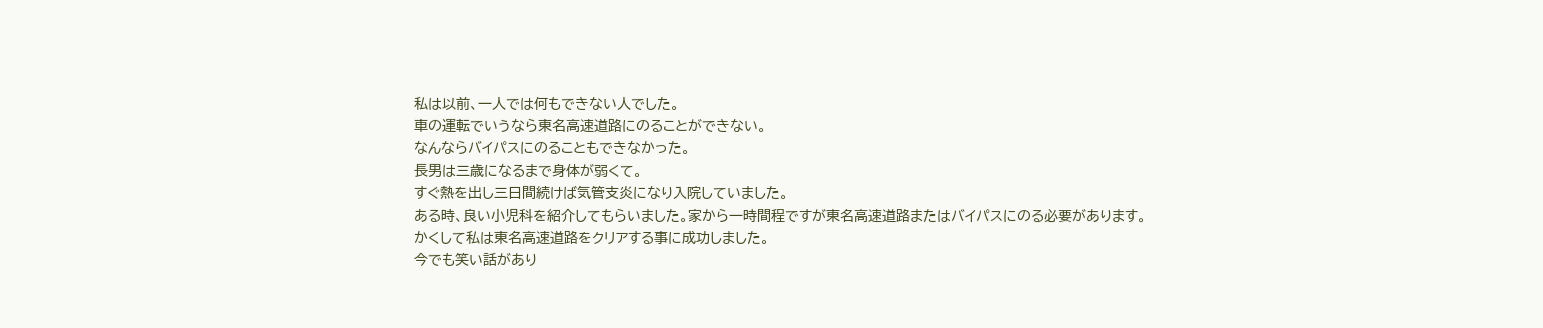私は以前、一人では何もできない人でした。
車の運転でいうなら東名高速道路にのることができない。
なんならバイパスにのることもできなかった。
長男は三歳になるまで身体が弱くて。
すぐ熱を出し三日間続けば気管支炎になり入院していました。
ある時、良い小児科を紹介してもらいました。家から一時間程ですが東名高速道路またはバイパスにのる必要があります。
かくして私は東名高速道路をクリアする事に成功しました。
今でも笑い話があり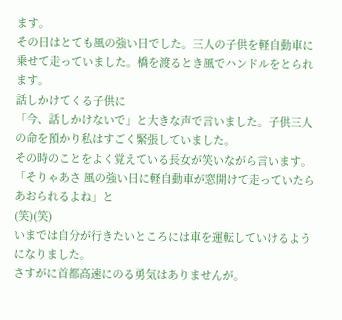ます。
その日はとても風の強い日でした。三人の子供を軽自動車に乗せて走っていました。橋を渡るとき風でハンドルをとられます。
話しかけてくる子供に
「今、話しかけないで」と大きな声で言いました。子供三人の命を預かり私はすごく緊張していました。
その時のことをよく覚えている長女が笑いながら言います。
「そりゃあさ 風の強い日に軽自動車が窓開けて走っていたらあおられるよね」と
(笑)(笑)
いまでは自分が行きたいところには車を運転していけるようになりました。
さすがに首都高速にのる勇気はありませんが。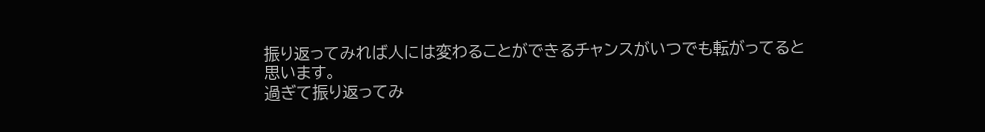振り返ってみれば人には変わることができるチャンスがいつでも転がってると思います。
過ぎて振り返ってみ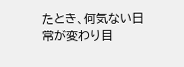たとき、何気ない日常が変わり目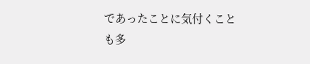であったことに気付くことも多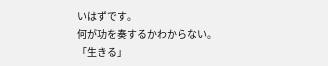いはずです。
何が功を奏するかわからない。
「生きる」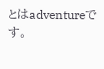とはadventureです。